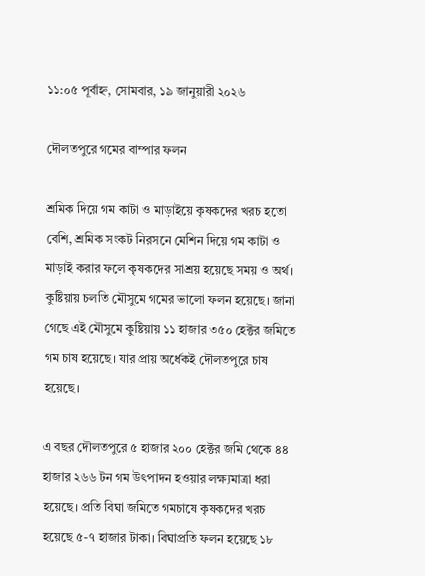১১:০৫ পূর্বাহ্ন, সোমবার, ১৯ জানুয়ারী ২০২৬

দৌলতপুরে গমের বাম্পার ফলন

শ্রমিক দিয়ে গম কাটা ও মাড়াইয়ে কৃষকদের খরচ হতো বেশি, শ্রমিক সংকট নিরসনে মেশিন দিয়ে গম কাটা ও মাড়াই করার ফলে কৃষকদের সাশ্রয় হয়েছে সময় ও অর্থ। কুষ্টিয়ায় চলতি মৌসুমে গমের ভালো ফলন হয়েছে। জানা গেছে এই মৌসুমে কুষ্টিয়ায় ১১ হাজার ৩৫০ হেক্টর জমিতে গম চাষ হয়েছে। যার প্রায় অর্ধেকই দৌলতপুরে চাষ হয়েছে।

এ বছর দৌলতপুরে ৫ হাজার ২০০ হেক্টর জমি থেকে ৪৪ হাজার ২৬৬ টন গম উৎপাদন হওয়ার লক্ষ্যমাত্রা ধরা হয়েছে। প্রতি বিঘা জমিতে গমচাষে কৃষকদের খরচ হয়েছে ৫-৭ হাজার টাকা। বিঘাপ্রতি ফলন হয়েছে ১৮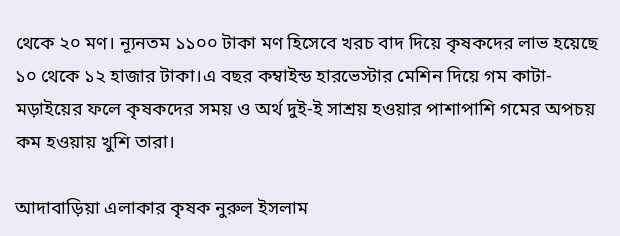থেকে ২০ মণ। ন্যূনতম ১১০০ টাকা মণ হিসেবে খরচ বাদ দিয়ে কৃষকদের লাভ হয়েছে ১০ থেকে ১২ হাজার টাকা।এ বছর কম্বাইন্ড হারভেস্টার মেশিন দিয়ে গম কাটা-মড়াইয়ের ফলে কৃষকদের সময় ও অর্থ দুই-ই সাশ্রয় হওয়ার পাশাপাশি গমের অপচয় কম হওয়ায় খুশি তারা।

আদাবাড়িয়া এলাকার কৃষক নুরুল ইসলাম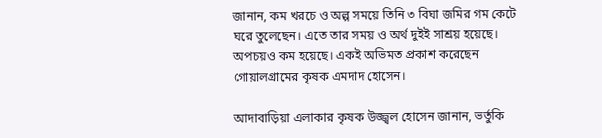জানান, কম খরচে ও অল্প সময়ে তিনি ৩ বিঘা জমির গম কেটে ঘরে তুলেছেন। এতে তার সময় ও অর্থ দুইই সাশ্রয় হয়েছে। অপচয়ও কম হয়েছে। একই অভিমত প্রকাশ করেছেন গোয়ালগ্রামের কৃষক এমদাদ হোসেন।

আদাবাড়িয়া এলাকার কৃষক উজ্জ্বল হোসেন জানান, ভর্তুকি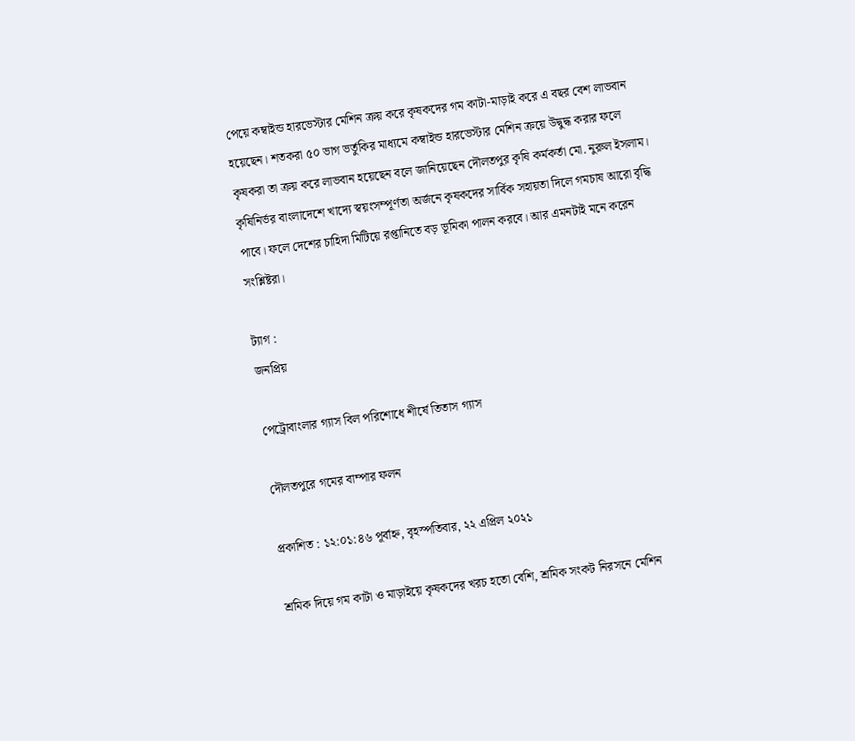পেয়ে কম্বাইন্ড হারভেস্টার মেশিন ক্রয় করে কৃষকদের গম কাটা-মাড়াই করে এ বছর বেশ লাভবান হয়েছেন। শতকরা ৫০ ভাগ ভর্তুকির মাধ্যমে কম্বাইন্ড হারভেস্টার মেশিন ক্রয়ে উদ্বুদ্ধ করার ফলে কৃষকরা তা ক্রয় করে লাভবান হয়েছেন বলে জানিয়েছেন দৌলতপুর কৃষি কর্মকর্তা মো. নুরুল ইসলাম।
কৃষিনির্ভর বাংলাদেশে খাদ্যে স্বয়ংসম্পূর্ণতা অর্জনে কৃষকদের সার্বিক সহায়তা দিলে গমচাষ আরো বৃদ্ধি পাবে। ফলে দেশের চাহিদা মিটিয়ে রপ্তানিতে বড় ভূমিকা পালন করবে। আর এমনটাই মনে করেন সংশ্লিষ্টরা।

ট্যাগ :
জনপ্রিয়

পেট্রোবাংলার গ্যাস বিল পরিশোধে শীর্ষে তিতাস গ্যাস

দৌলতপুরে গমের বাম্পার ফলন

প্রকাশিত : ১২:০১:৪৬ পূর্বাহ্ন, বৃহস্পতিবার, ২২ এপ্রিল ২০২১

শ্রমিক দিয়ে গম কাটা ও মাড়াইয়ে কৃষকদের খরচ হতো বেশি, শ্রমিক সংকট নিরসনে মেশিন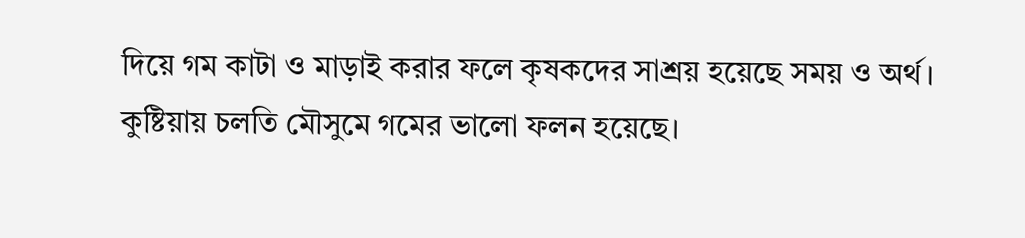দিয়ে গম কাটা ও মাড়াই করার ফলে কৃষকদের সাশ্রয় হয়েছে সময় ও অর্থ। কুষ্টিয়ায় চলতি মৌসুমে গমের ভালো ফলন হয়েছে।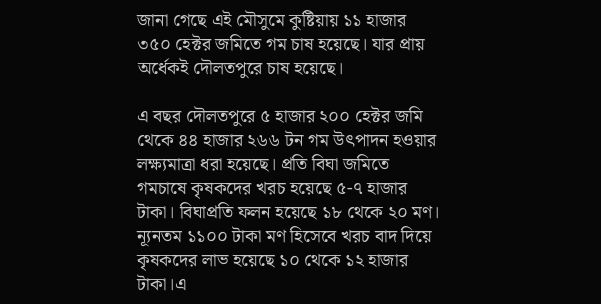জানা গেছে এই মৌসুমে কুষ্টিয়ায় ১১ হাজার ৩৫০ হেক্টর জমিতে গম চাষ হয়েছে। যার প্রায় অর্ধেকই দৌলতপুরে চাষ হয়েছে।

এ বছর দৌলতপুরে ৫ হাজার ২০০ হেক্টর জমি থেকে ৪৪ হাজার ২৬৬ টন গম উৎপাদন হওয়ার লক্ষ্যমাত্রা ধরা হয়েছে। প্রতি বিঘা জমিতে গমচাষে কৃষকদের খরচ হয়েছে ৫-৭ হাজার টাকা। বিঘাপ্রতি ফলন হয়েছে ১৮ থেকে ২০ মণ। ন্যূনতম ১১০০ টাকা মণ হিসেবে খরচ বাদ দিয়ে কৃষকদের লাভ হয়েছে ১০ থেকে ১২ হাজার টাকা।এ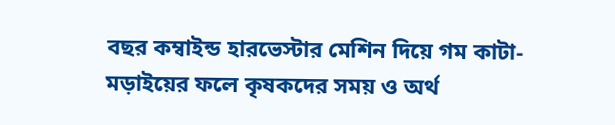বছর কম্বাইন্ড হারভেস্টার মেশিন দিয়ে গম কাটা-মড়াইয়ের ফলে কৃষকদের সময় ও অর্থ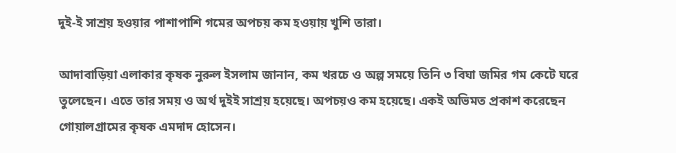দুই-ই সাশ্রয় হওয়ার পাশাপাশি গমের অপচয় কম হওয়ায় খুশি তারা।

আদাবাড়িয়া এলাকার কৃষক নুরুল ইসলাম জানান, কম খরচে ও অল্প সময়ে তিনি ৩ বিঘা জমির গম কেটে ঘরে তুলেছেন। এতে তার সময় ও অর্থ দুইই সাশ্রয় হয়েছে। অপচয়ও কম হয়েছে। একই অভিমত প্রকাশ করেছেন গোয়ালগ্রামের কৃষক এমদাদ হোসেন।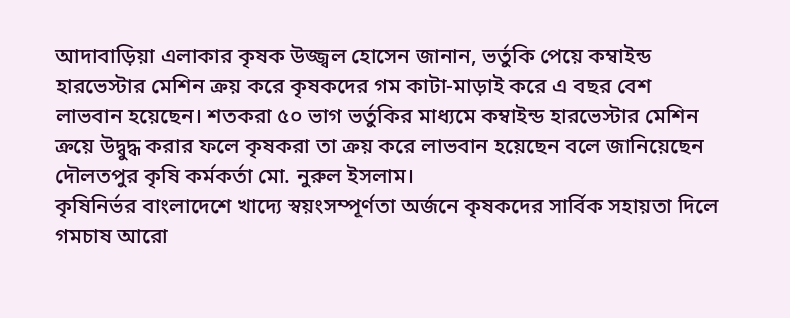আদাবাড়িয়া এলাকার কৃষক উজ্জ্বল হোসেন জানান, ভর্তুকি পেয়ে কম্বাইন্ড হারভেস্টার মেশিন ক্রয় করে কৃষকদের গম কাটা-মাড়াই করে এ বছর বেশ লাভবান হয়েছেন। শতকরা ৫০ ভাগ ভর্তুকির মাধ্যমে কম্বাইন্ড হারভেস্টার মেশিন ক্রয়ে উদ্বুদ্ধ করার ফলে কৃষকরা তা ক্রয় করে লাভবান হয়েছেন বলে জানিয়েছেন দৌলতপুর কৃষি কর্মকর্তা মো. নুরুল ইসলাম।
কৃষিনির্ভর বাংলাদেশে খাদ্যে স্বয়ংসম্পূর্ণতা অর্জনে কৃষকদের সার্বিক সহায়তা দিলে গমচাষ আরো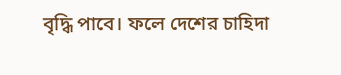বৃদ্ধি পাবে। ফলে দেশের চাহিদা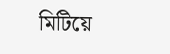মিটিয়ে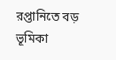রপ্তানিতে বড় ভূমিকা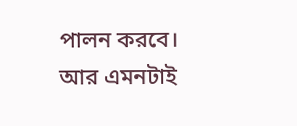পালন করবে। আর এমনটাই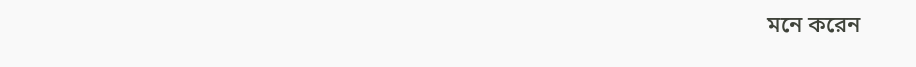মনে করেন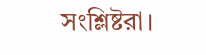সংশ্লিষ্টরা।